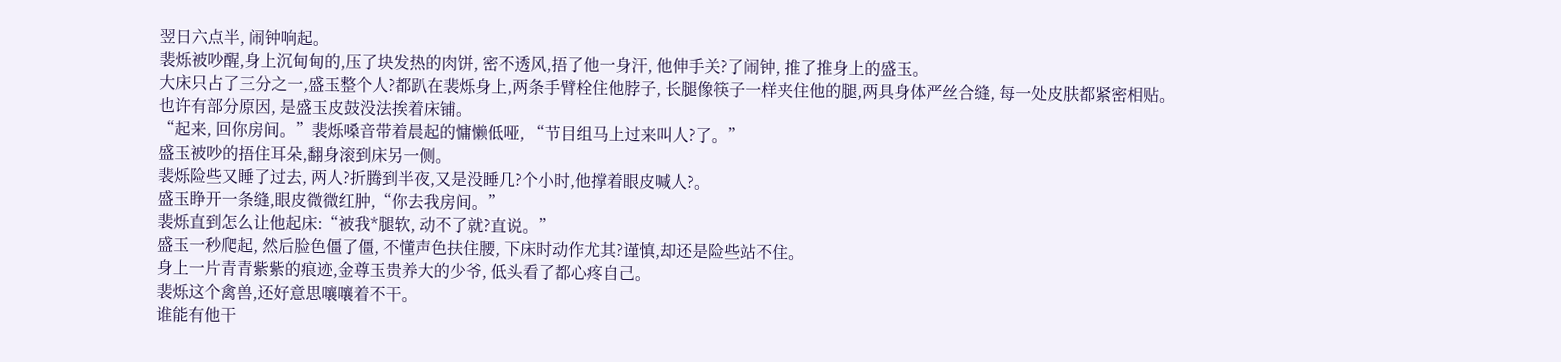翌日六点半, 闹钟响起。
裴烁被吵醒,身上沉甸甸的,压了块发热的肉饼, 密不透风,捂了他一身汗, 他伸手关?了闹钟, 推了推身上的盛玉。
大床只占了三分之一,盛玉整个人?都趴在裴烁身上,两条手臂栓住他脖子, 长腿像筷子一样夹住他的腿,两具身体严丝合缝, 每一处皮肤都紧密相贴。
也许有部分原因, 是盛玉皮鼓没法挨着床铺。
“起来, 回你房间。”裴烁嗓音带着晨起的慵懒低哑, “节目组马上过来叫人?了。”
盛玉被吵的捂住耳朵,翻身滚到床另一侧。
裴烁险些又睡了过去, 两人?折腾到半夜,又是没睡几?个小时,他撑着眼皮喊人?。
盛玉睁开一条缝,眼皮微微红肿,“你去我房间。”
裴烁直到怎么让他起床:“被我*腿软, 动不了就?直说。”
盛玉一秒爬起, 然后脸色僵了僵, 不懂声色扶住腰, 下床时动作尤其?谨慎,却还是险些站不住。
身上一片青青紫紫的痕迹,金尊玉贵养大的少爷, 低头看了都心疼自己。
裴烁这个禽兽,还好意思嚷嚷着不干。
谁能有他干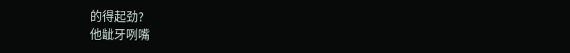的得起劲?
他龇牙咧嘴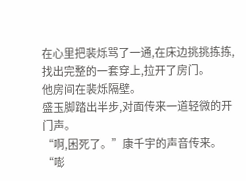在心里把裴烁骂了一通,在床边挑挑拣拣,找出完整的一套穿上,拉开了房门。
他房间在裴烁隔壁。
盛玉脚踏出半步,对面传来一道轻微的开门声。
“啊,困死了。”康千宇的声音传来。
“嘭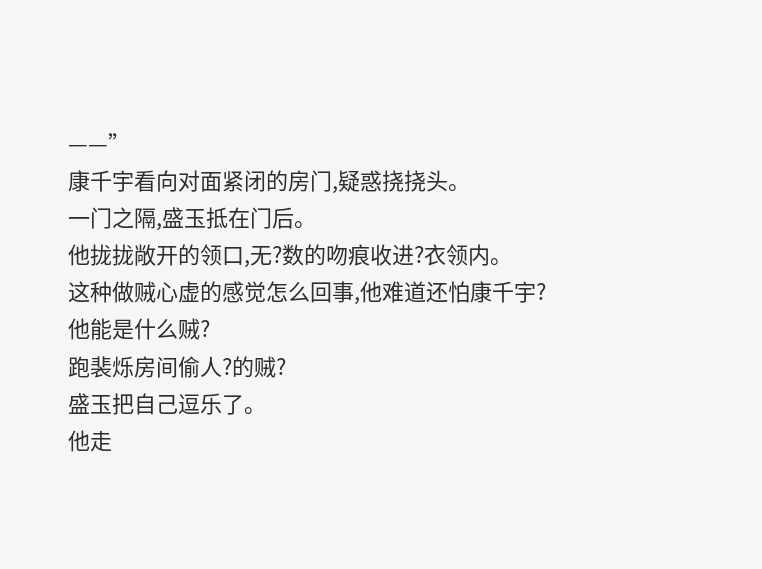——”
康千宇看向对面紧闭的房门,疑惑挠挠头。
一门之隔,盛玉抵在门后。
他拢拢敞开的领口,无?数的吻痕收进?衣领内。
这种做贼心虚的感觉怎么回事,他难道还怕康千宇?
他能是什么贼?
跑裴烁房间偷人?的贼?
盛玉把自己逗乐了。
他走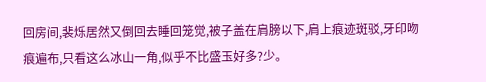回房间,裴烁居然又倒回去睡回笼觉,被子盖在肩膀以下,肩上痕迹斑驳,牙印吻痕遍布,只看这么冰山一角,似乎不比盛玉好多?少。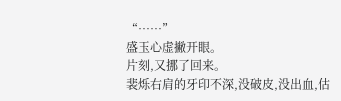“……”
盛玉心虚撇开眼。
片刻,又挪了回来。
裴烁右肩的牙印不深,没破皮,没出血,估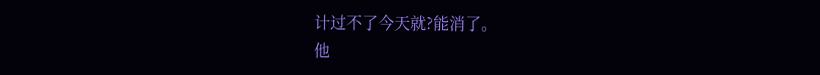计过不了今天就?能消了。
他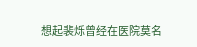想起裴烁曾经在医院莫名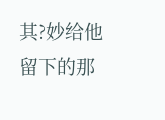其?妙给他留下的那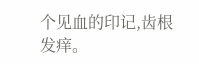个见血的印记,齿根发痒。